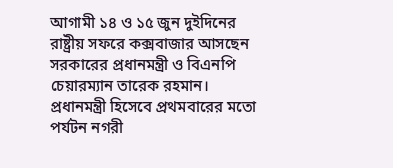আগামী ১৪ ও ১৫ জুন দুইদিনের রাষ্ট্রীয় সফরে কক্সবাজার আসছেন সরকারের প্রধানমন্ত্রী ও বিএনপি চেয়ারম্যান তারেক রহমান। প্রধানমন্ত্রী হিসেবে প্রথমবারের মতো পর্যটন নগরী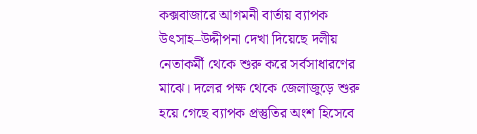কক্সবাজারে আগমনী বার্তায় ব্যাপক উৎসাহ–উদ্দীপনা দেখা দিয়েছে দলীয় নেতাকর্মী থেকে শুরু করে সর্বসাধারণের মাঝে। দলের পক্ষ থেকে জেলাজুড়ে শুরু হয়ে গেছে ব্যাপক প্রস্তুতির অংশ হিসেবে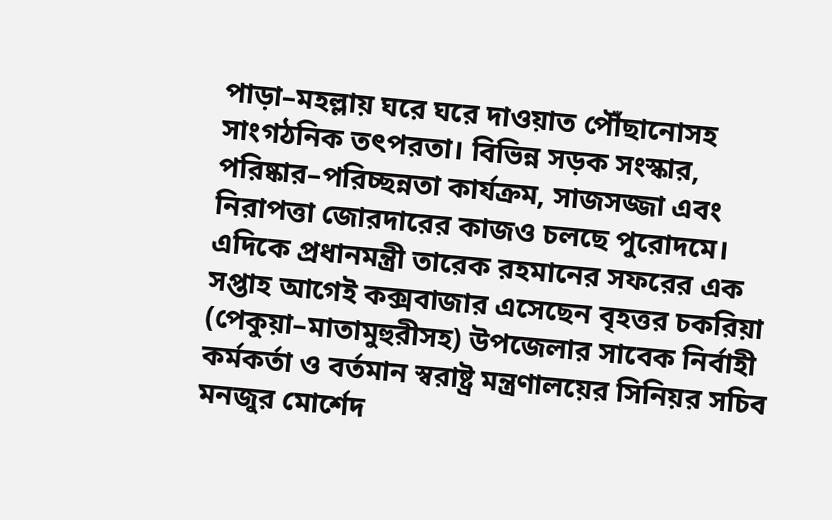পাড়া–মহল্লায় ঘরে ঘরে দাওয়াত পৌঁছানোসহ সাংগঠনিক তৎপরতা। বিভিন্ন সড়ক সংস্কার, পরিষ্কার–পরিচ্ছন্নতা কার্যক্রম, সাজসজ্জা এবং নিরাপত্তা জোরদারের কাজও চলছে পুরোদমে।
এদিকে প্রধানমন্ত্রী তারেক রহমানের সফরের এক সপ্তাহ আগেই কক্সবাজার এসেছেন বৃহত্তর চকরিয়া (পেকুয়া–মাতামুহুরীসহ) উপজেলার সাবেক নির্বাহী কর্মকর্তা ও বর্তমান স্বরাষ্ট্র মন্ত্রণালয়ের সিনিয়র সচিব মনজুর মোর্শেদ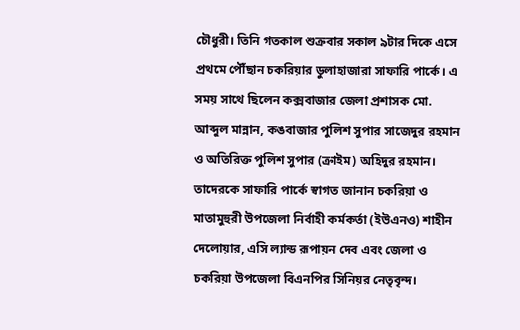চৌধুরী। তিনি গতকাল শুক্রবার সকাল ৯টার দিকে এসে প্রথমে পৌঁছান চকরিয়ার ডুলাহাজারা সাফারি পার্কে। এ সময় সাথে ছিলেন কক্সবাজার জেলা প্রশাসক মো. আব্দুল মান্নান, কঙবাজার পুলিশ সুপার সাজেদুর রহমান ও অতিরিক্ত পুলিশ সুপার (ক্রাইম) অহিদুর রহমান। তাদেরকে সাফারি পার্কে স্বাগত জানান চকরিয়া ও মাতামুহুরী উপজেলা নির্বাহী কর্মকর্তা (ইউএনও) শাহীন দেলোয়ার, এসি ল্যান্ড রূপায়ন দেব এবং জেলা ও চকরিয়া উপজেলা বিএনপির সিনিয়র নেতৃবৃন্দ।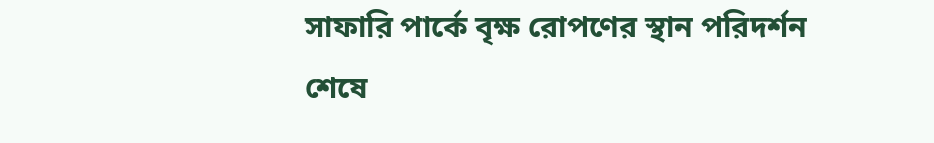সাফারি পার্কে বৃক্ষ রোপণের স্থান পরিদর্শন শেষে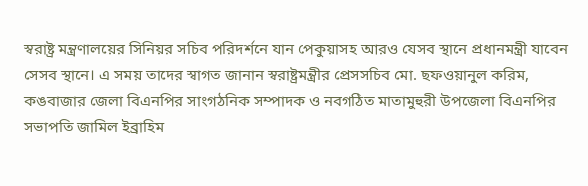স্বরাষ্ট্র মন্ত্রণালয়ের সিনিয়র সচিব পরিদর্শনে যান পেকুয়াসহ আরও যেসব স্থানে প্রধানমন্ত্রী যাবেন সেসব স্থানে। এ সময় তাদের স্বাগত জানান স্বরাষ্ট্রমন্ত্রীর প্রেসসচিব মো. ছফওয়ানুল করিম, কঙবাজার জেলা বিএনপির সাংগঠনিক সম্পাদক ও নবগঠিত মাতামুহুরী উপজেলা বিএনপির সভাপতি জামিল ইব্রাহিম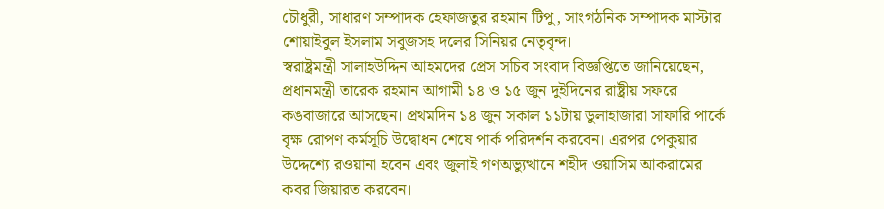চৌধুরী, সাধারণ সম্পাদক হেফাজতুর রহমান টিপু, সাংগঠনিক সম্পাদক মাস্টার শোয়াইবুল ইসলাম সবুজসহ দলের সিনিয়র নেতৃবৃন্দ।
স্বরাষ্ট্রমন্ত্রী সালাহউদ্দিন আহমদের প্রেস সচিব সংবাদ বিজ্ঞপ্তিতে জানিয়েছেন, প্রধানমন্ত্রী তারেক রহমান আগামী ১৪ ও ১৫ জুন দুইদিনের রাষ্ট্রীয় সফরে কঙবাজারে আসছেন। প্রথমদিন ১৪ জুন সকাল ১১টায় ডুলাহাজারা সাফারি পার্কে বৃক্ষ রোপণ কর্মসূচি উদ্বোধন শেষে পার্ক পরিদর্শন করবেন। এরপর পেকুয়ার উদ্দেশ্যে রওয়ানা হবেন এবং জুলাই গণঅভ্যুত্থানে শহীদ ওয়াসিম আকরামের কবর জিয়ারত করবেন।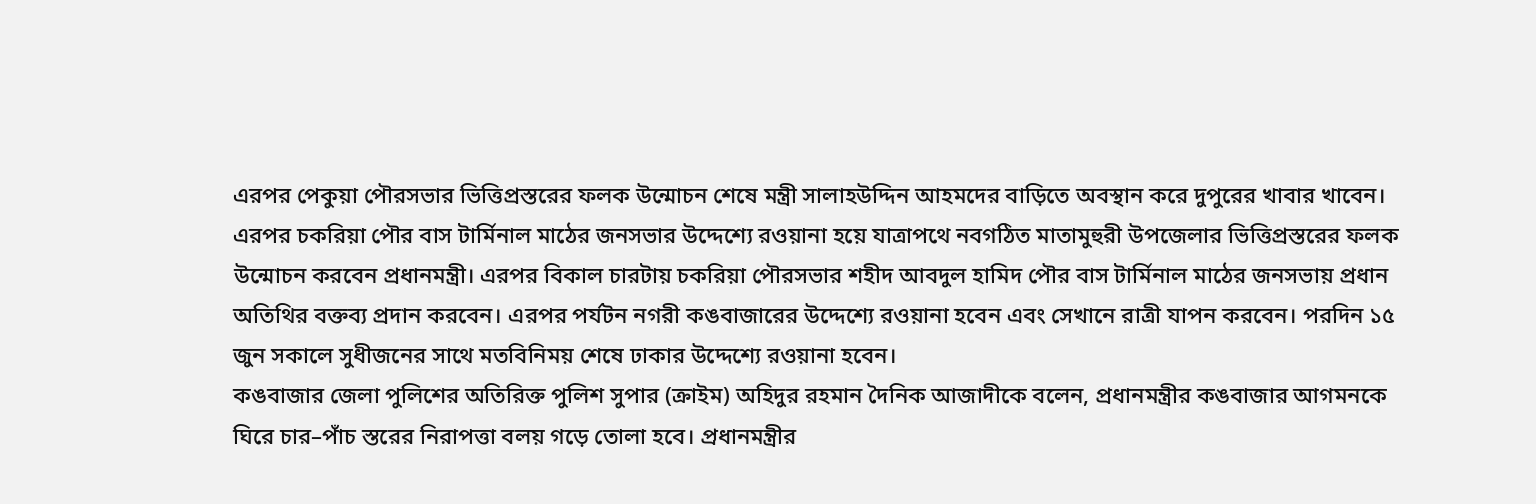এরপর পেকুয়া পৌরসভার ভিত্তিপ্রস্তরের ফলক উন্মোচন শেষে মন্ত্রী সালাহউদ্দিন আহমদের বাড়িতে অবস্থান করে দুপুরের খাবার খাবেন। এরপর চকরিয়া পৌর বাস টার্মিনাল মাঠের জনসভার উদ্দেশ্যে রওয়ানা হয়ে যাত্রাপথে নবগঠিত মাতামুহুরী উপজেলার ভিত্তিপ্রস্তরের ফলক উন্মোচন করবেন প্রধানমন্ত্রী। এরপর বিকাল চারটায় চকরিয়া পৌরসভার শহীদ আবদুল হামিদ পৌর বাস টার্মিনাল মাঠের জনসভায় প্রধান অতিথির বক্তব্য প্রদান করবেন। এরপর পর্যটন নগরী কঙবাজারের উদ্দেশ্যে রওয়ানা হবেন এবং সেখানে রাত্রী যাপন করবেন। পরদিন ১৫ জুন সকালে সুধীজনের সাথে মতবিনিময় শেষে ঢাকার উদ্দেশ্যে রওয়ানা হবেন।
কঙবাজার জেলা পুলিশের অতিরিক্ত পুলিশ সুপার (ক্রাইম) অহিদুর রহমান দৈনিক আজাদীকে বলেন, প্রধানমন্ত্রীর কঙবাজার আগমনকে ঘিরে চার–পাঁচ স্তরের নিরাপত্তা বলয় গড়ে তোলা হবে। প্রধানমন্ত্রীর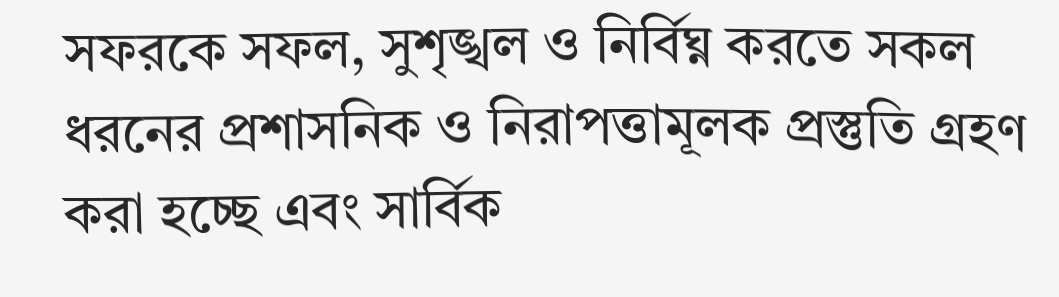সফরকে সফল, সুশৃঙ্খল ও নির্বিঘ্ন করতে সকল ধরনের প্রশাসনিক ও নিরাপত্তামূলক প্রস্তুতি গ্রহণ করা হচ্ছে এবং সার্বিক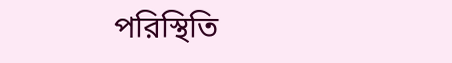পরিস্থিতি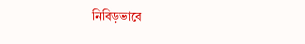নিবিড়ভাবে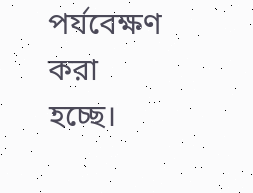পর্যবেক্ষণ করা হচ্ছে।